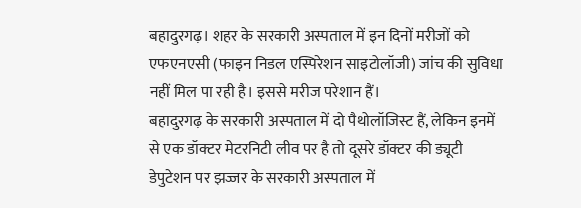बहादुरगढ़। शहर के सरकारी अस्पताल में इन दिनों मरीजों को एफएनएसी (फाइन निडल एस्पिरेशन साइटोलॉजी) जांच की सुविधा नहीं मिल पा रही है। इससे मरीज परेशान हैं।
बहादुरगढ़ के सरकारी अस्पताल में दो पैथोलॉजिस्ट हैं, लेकिन इनमें से एक डॉक्टर मेटरनिटी लीव पर है तो दूसरे डॉक्टर की ड्यूटी डेपुटेशन पर झज्जर के सरकारी अस्पताल में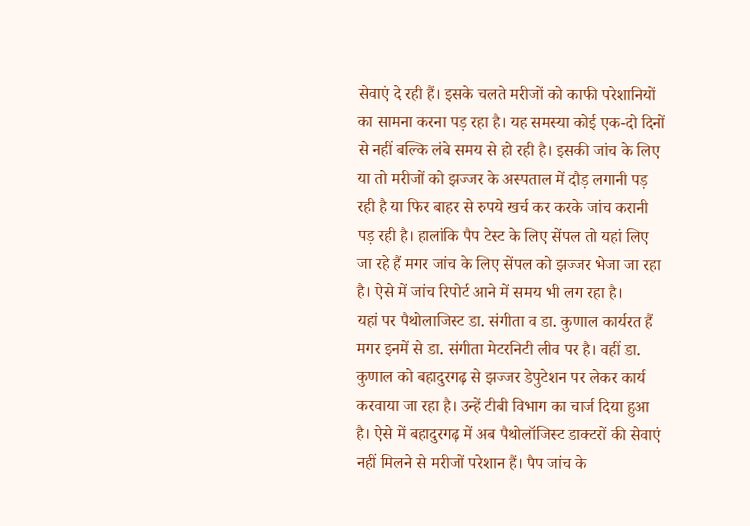सेवाएं दे रही हैं। इसके चलते मरीजों को काफी परेशानियों का सामना करना पड़ रहा है। यह समस्या कोई एक-दो दिनों से नहीं बल्कि लंबे समय से हो रही है। इसकी जांच के लिए या तो मरीजों को झज्जर के अस्पताल में दौड़ लगानी पड़ रही है या फिर बाहर से रुपये खर्च कर करके जांच करानी पड़ रही है। हालांकि पैप टेस्ट के लिए सेंपल तो यहां लिए जा रहे हैं मगर जांच के लिए सेंपल को झज्जर भेजा जा रहा है। ऐसे में जांच रिपोर्ट आने में समय भी लग रहा है।
यहां पर पैथोलाजिस्ट डा. संगीता व डा. कुणाल कार्यरत हैं मगर इनमें से डा. संगीता मेटरनिटी लीव पर है। वहीं डा. कुणाल को बहादुरगढ़ से झज्जर डेपुटेशन पर लेकर कार्य करवाया जा रहा है। उन्हें टीबी विभाग का चार्ज दिया हुआ है। ऐसे में बहादुरगढ़ में अब पैथोलॉजिस्ट डाक्टरों की सेवाएं नहीं मिलने से मरीजों परेशान हैं। पैप जांच के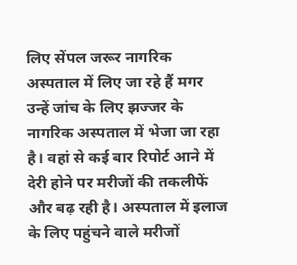लिए सेंपल जरूर नागरिक अस्पताल में लिए जा रहे हैं मगर उन्हें जांच के लिए झज्जर के नागरिक अस्पताल में भेजा जा रहा है। वहां से कई बार रिपोर्ट आने में देरी होने पर मरीजों की तकलीफें और बढ़ रही है। अस्पताल में इलाज के लिए पहुंचने वाले मरीजों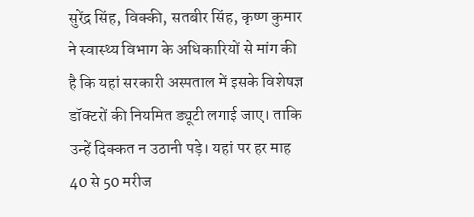सुरेंद्र सिंह, विक्की, सतबीर सिंह, कृष्ण कुमार ने स्वास्थ्य विभाग के अधिकारियों से मांग की है कि यहां सरकारी अस्पताल में इसके विशेषज्ञ डॉक्टरों की नियमित ड्यूटी लगाई जाए। ताकि उन्हें दिक्कत न उठानी पड़े। यहां पर हर माह 40 से 50 मरीज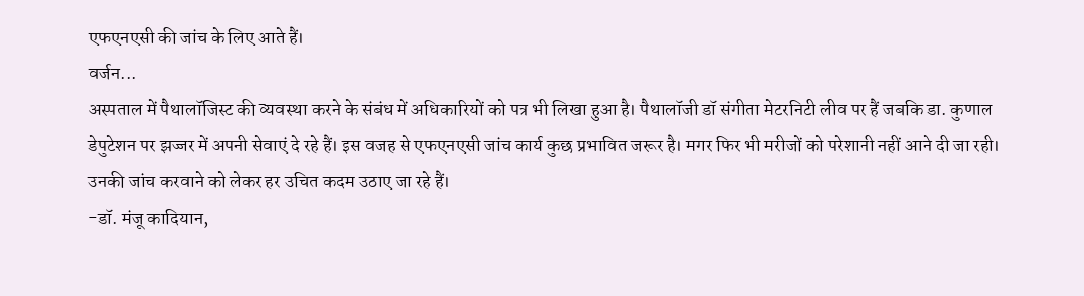एफएनएसी की जांच के लिए आते हैं।
वर्जन...
अस्पताल में पैथालॉजिस्ट की व्यवस्था करने के संबंध में अधिकारियों को पत्र भी लिखा हुआ है। पैथालॉजी डॉ संगीता मेटरनिटी लीव पर हैं जबकि डा. कुणाल डेपुटेशन पर झज्जर में अपनी सेवाएं दे रहे हैं। इस वजह से एफएनएसी जांच कार्य कुछ प्रभावित जरूर है। मगर फिर भी मरीजों को परेशानी नहीं आने दी जा रही। उनकी जांच करवाने को लेकर हर उचित कदम उठाए जा रहे हैं।
-डॉ. मंजू कादियान,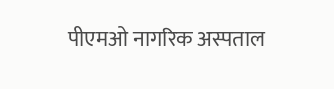पीएमओ नागरिक अस्पताल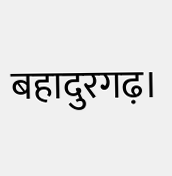बहादुरगढ़।